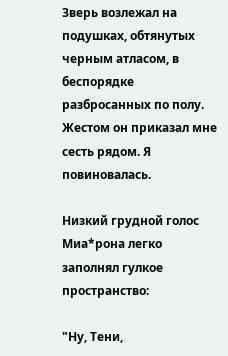Зверь возлежал на подушках, обтянутых черным атласом, в беспорядке разбросанных по полу. Жестом он приказал мне сесть рядом. Я повиновалась.

Низкий грудной голос Миа*рона легко заполнял гулкое пространство:

"Ну, Тени,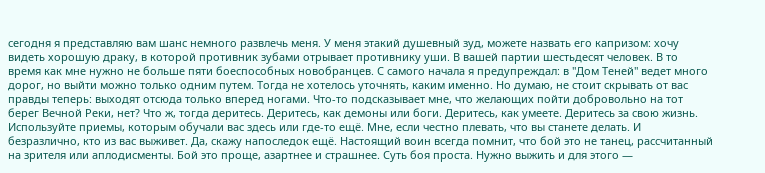сегодня я представляю вам шанс немного развлечь меня. У меня этакий душевный зуд, можете назвать его капризом: хочу видеть хорошую драку, в которой противник зубами отрывает противнику уши. В вашей партии шестьдесят человек. В то время как мне нужно не больше пяти боеспособных новобранцев. С самого начала я предупреждал: в "Дом Теней" ведет много дорог, но выйти можно только одним путем. Тогда не хотелось уточнять, каким именно. Но думаю, не стоит скрывать от вас правды теперь: выходят отсюда только вперед ногами. Что-то подсказывает мне, что желающих пойти добровольно на тот берег Вечной Реки, нет? Что ж, тогда деритесь. Деритесь, как демоны или боги. Деритесь, как умеете. Деритесь за свою жизнь. Используйте приемы, которым обучали вас здесь или где-то ещё. Мне, если честно плевать, что вы станете делать. И безразлично, кто из вас выживет. Да, скажу напоследок ещё. Настоящий воин всегда помнит, что бой это не танец, рассчитанный на зрителя или аплодисменты. Бой это проще, азартнее и страшнее. Суть боя проста. Нужно выжить и для этого —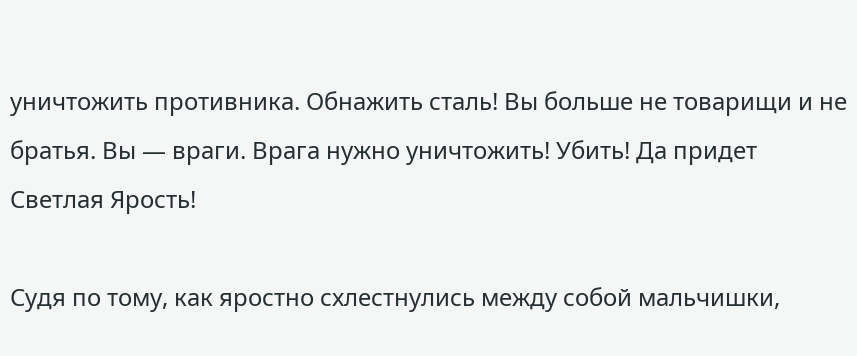уничтожить противника. Обнажить сталь! Вы больше не товарищи и не братья. Вы — враги. Врага нужно уничтожить! Убить! Да придет Светлая Ярость!

Судя по тому, как яростно схлестнулись между собой мальчишки,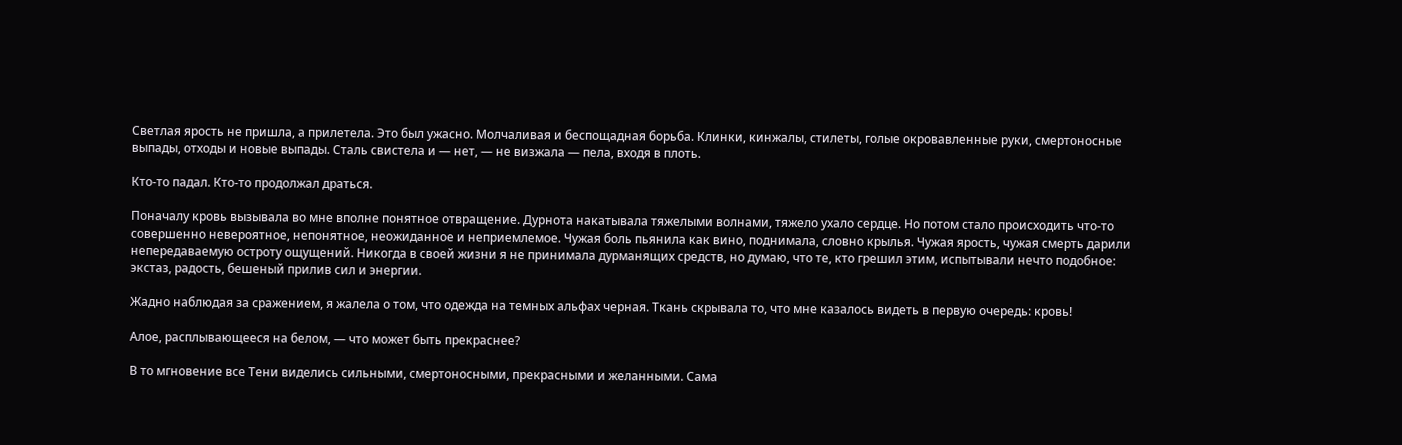Светлая ярость не пришла, а прилетела. Это был ужасно. Молчаливая и беспощадная борьба. Клинки, кинжалы, стилеты, голые окровавленные руки, смертоносные выпады, отходы и новые выпады. Сталь свистела и — нет, — не визжала — пела, входя в плоть.

Кто-то падал. Кто-то продолжал драться.

Поначалу кровь вызывала во мне вполне понятное отвращение. Дурнота накатывала тяжелыми волнами, тяжело ухало сердце. Но потом стало происходить что-то совершенно невероятное, непонятное, неожиданное и неприемлемое. Чужая боль пьянила как вино, поднимала, словно крылья. Чужая ярость, чужая смерть дарили непередаваемую остроту ощущений. Никогда в своей жизни я не принимала дурманящих средств, но думаю, что те, кто грешил этим, испытывали нечто подобное: экстаз, радость, бешеный прилив сил и энергии.

Жадно наблюдая за сражением, я жалела о том, что одежда на темных альфах черная. Ткань скрывала то, что мне казалось видеть в первую очередь: кровь!

Алое, расплывающееся на белом, — что может быть прекраснее?

В то мгновение все Тени виделись сильными, смертоносными, прекрасными и желанными. Сама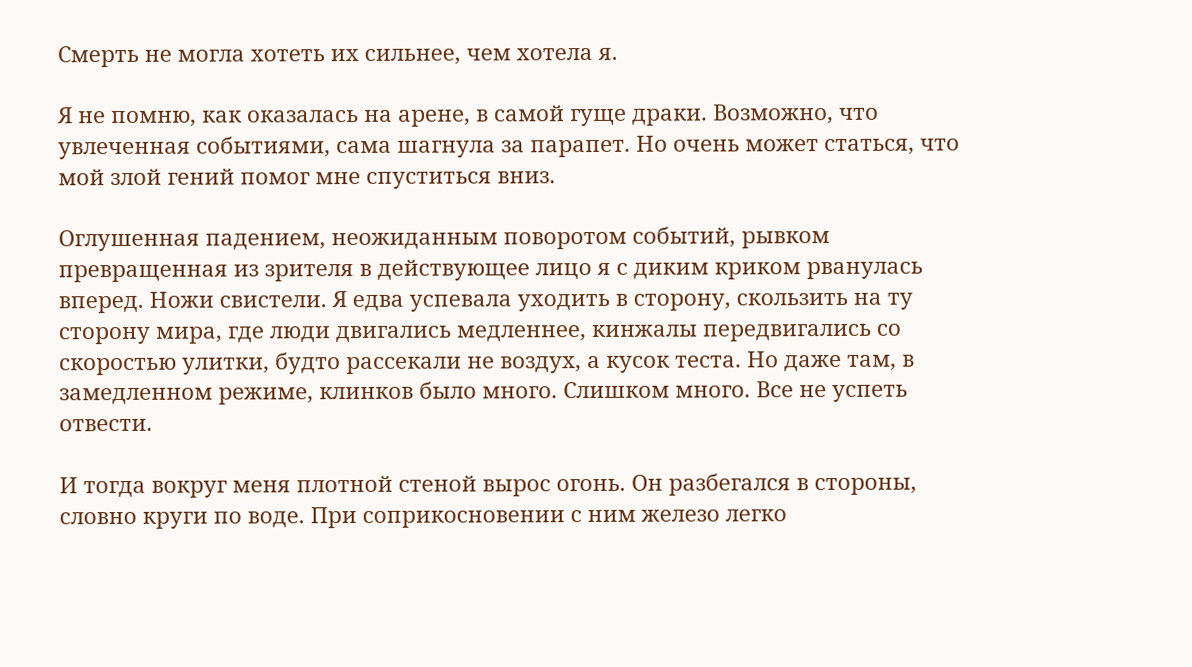Смерть не могла хотеть их сильнее, чем хотела я.

Я не помню, как оказалась на арене, в самой гуще драки. Возможно, что увлеченная событиями, сама шагнула за парапет. Но очень может статься, что мой злой гений помог мне спуститься вниз.

Оглушенная падением, неожиданным поворотом событий, рывком превращенная из зрителя в действующее лицо я с диким криком рванулась вперед. Ножи свистели. Я едва успевала уходить в сторону, скользить на ту сторону мира, где люди двигались медленнее, кинжалы передвигались со скоростью улитки, будто рассекали не воздух, а кусок теста. Но даже там, в замедленном режиме, клинков было много. Слишком много. Все не успеть отвести.

И тогда вокруг меня плотной стеной вырос огонь. Он разбегался в стороны, словно круги по воде. При соприкосновении с ним железо легко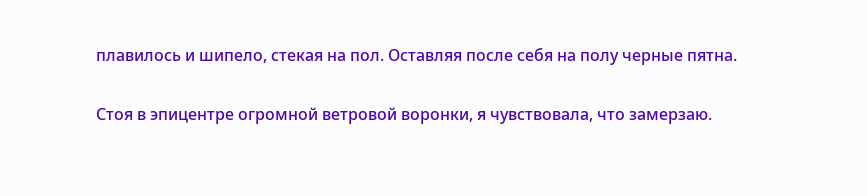плавилось и шипело, стекая на пол. Оставляя после себя на полу черные пятна.

Стоя в эпицентре огромной ветровой воронки, я чувствовала, что замерзаю.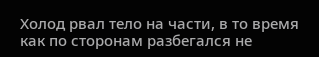Холод рвал тело на части, в то время как по сторонам разбегался не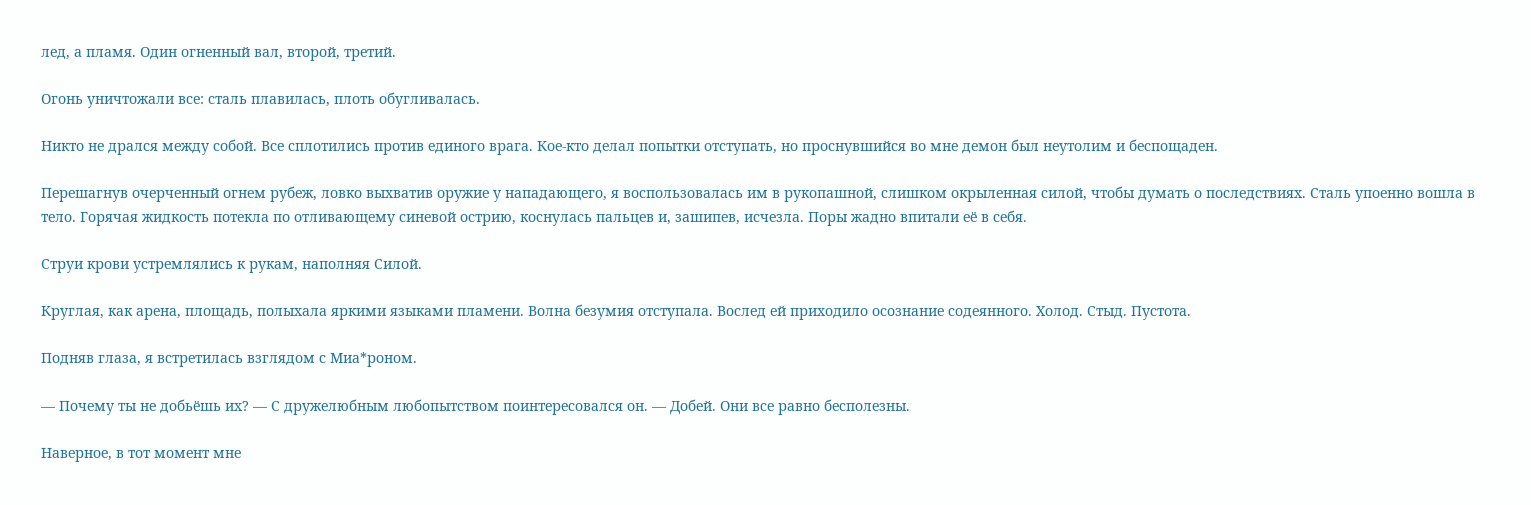лед, а пламя. Один огненный вал, второй, третий.

Огонь уничтожали все: сталь плавилась, плоть обугливалась.

Никто не дрался между собой. Все сплотились против единого врага. Кое-кто делал попытки отступать, но проснувшийся во мне демон был неутолим и беспощаден.

Перешагнув очерченный огнем рубеж, ловко выхватив оружие у нападающего, я воспользовалась им в рукопашной, слишком окрыленная силой, чтобы думать о последствиях. Сталь упоенно вошла в тело. Горячая жидкость потекла по отливающему синевой острию, коснулась пальцев и, зашипев, исчезла. Поры жадно впитали её в себя.

Струи крови устремлялись к рукам, наполняя Силой.

Круглая, как арена, площадь, полыхала яркими языками пламени. Волна безумия отступала. Вослед ей приходило осознание содеянного. Холод. Стыд. Пустота.

Подняв глаза, я встретилась взглядом с Миа*роном.

— Почему ты не добьёшь их? — С дружелюбным любопытством поинтересовался он. — Добей. Они все равно бесполезны.

Наверное, в тот момент мне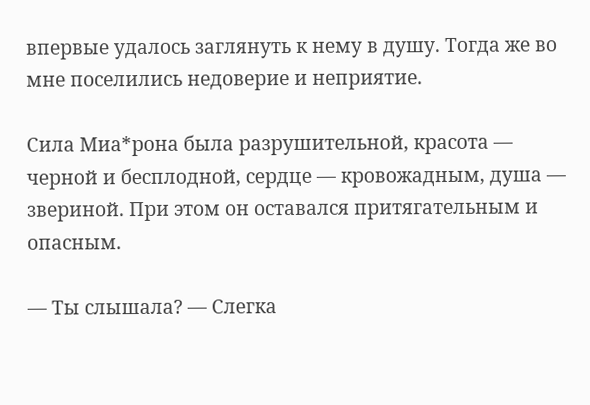впервые удалось заглянуть к нему в душу. Тогда же во мне поселились недоверие и неприятие.

Сила Миа*рона была разрушительной, красота — черной и бесплодной, сердце — кровожадным, душа — звериной. При этом он оставался притягательным и опасным.

— Ты слышала? — Слегка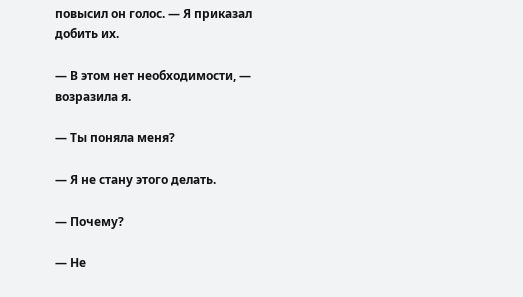повысил он голос. — Я приказал добить их.

— В этом нет необходимости, — возразила я.

— Ты поняла меня?

— Я не стану этого делать.

— Почему?

— Не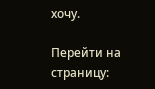хочу.

Перейти на страницу: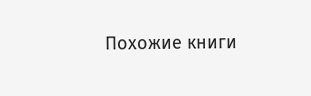Похожие книги